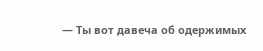— Ты вот давеча об одержимых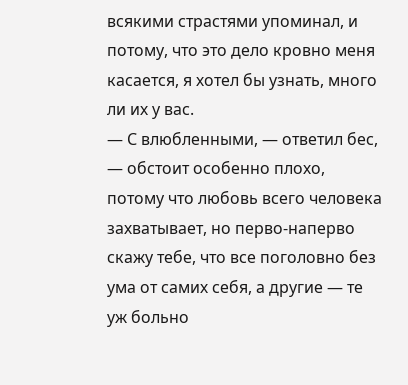всякими страстями упоминал, и потому, что это дело кровно меня касается, я хотел бы узнать, много ли их у вас.
— С влюбленными, — ответил бес, — обстоит особенно плохо, потому что любовь всего человека захватывает, но перво-наперво скажу тебе, что все поголовно без ума от самих себя, а другие — те уж больно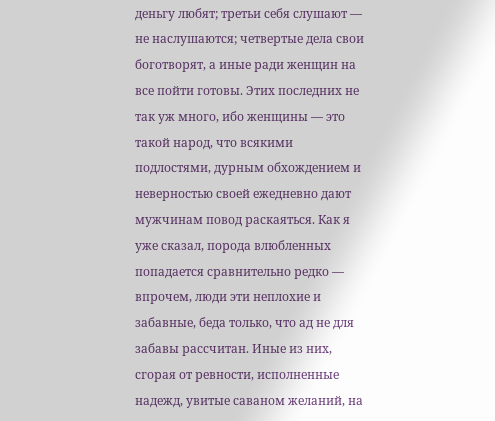деньгу любят; третьи себя слушают — не наслушаются; четвертые дела свои боготворят, а иные ради женщин на все пойти готовы. Этих последних не так уж много, ибо женщины — это такой народ, что всякими подлостями, дурным обхождением и неверностью своей ежедневно дают мужчинам повод раскаяться. Как я уже сказал, порода влюбленных попадается сравнительно редко — впрочем, люди эти неплохие и забавные, беда только, что ад не для забавы рассчитан. Иные из них, сгорая от ревности, исполненные надежд, увитые саваном желаний, на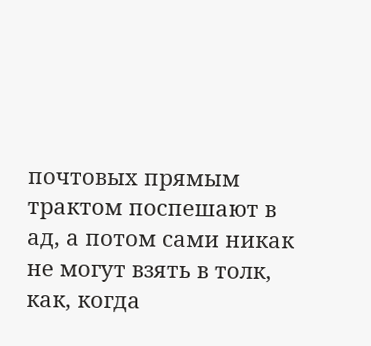почтовых прямым трактом поспешают в ад, а потом сами никак не могут взять в толк, как, когда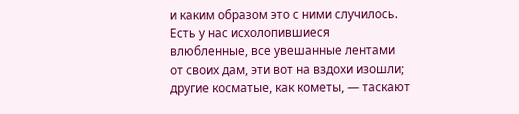и каким образом это с ними случилось. Есть у нас исхолопившиеся влюбленные, все увешанные лентами от своих дам, эти вот на вздохи изошли; другие косматые, как кометы, — таскают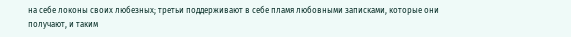на себе локоны своих любезных; третьи поддерживают в себе пламя любовными записками, которые они получают, и таким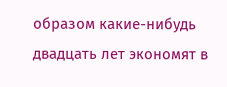образом какие-нибудь двадцать лет экономят в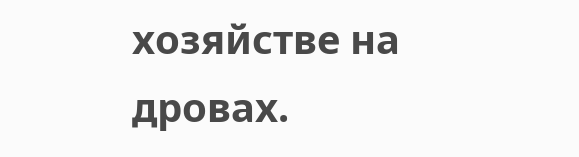хозяйстве на дровах.